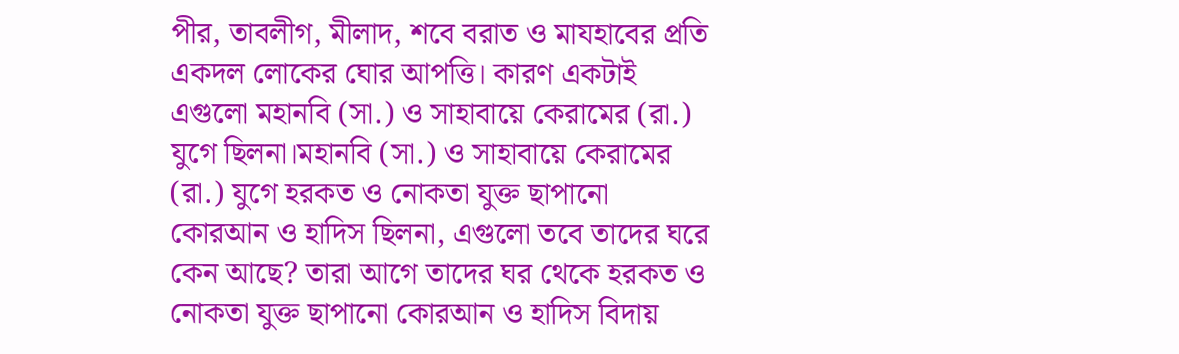পীর, তাবলীগ, মীলাদ, শবে বরাত ও মাযহাবের প্রতি একদল লোকের ঘোর আপত্তি। কারণ একটাই এগুলো মহানবি (সা.) ও সাহাবায়ে কেরামের (রা.) যুগে ছিলনা।মহানবি (সা.) ও সাহাবায়ে কেরামের (রা.) যুগে হরকত ও নোকতা যুক্ত ছাপানো কোরআন ও হাদিস ছিলনা, এগুলো তবে তাদের ঘরে কেন আছে? তারা আগে তাদের ঘর থেকে হরকত ও নোকতা যুক্ত ছাপানো কোরআন ও হাদিস বিদায়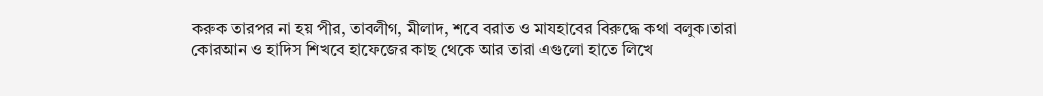করুক তারপর না হয় পীর, তাবলীগ, মীলাদ, শবে বরাত ও মাযহাবের বিরুদ্ধে কথা বলুক।তারা কোরআন ও হাদিস শিখবে হাফেজের কাছ থেকে আর তারা এগুলো হাতে লিখে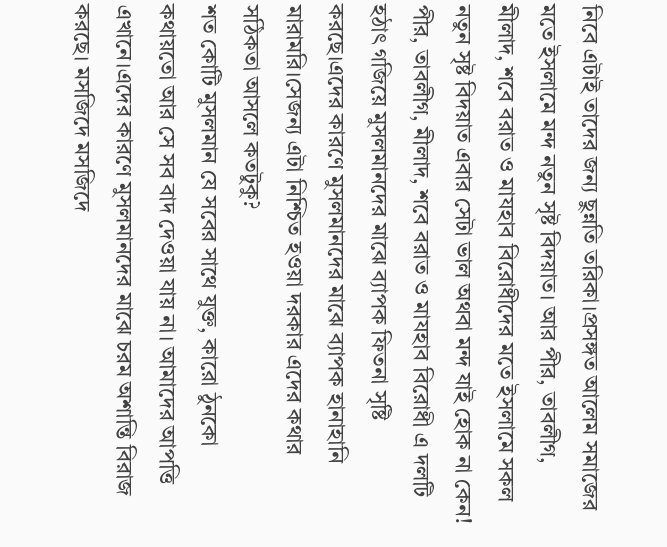নিবে এটাই তাদের জন্য ছুন্নতি তরিকা।প্রসঙ্গত আলেম সমাজের মতে ইসলামে মন্দ নতুন সৃষ্ট বিদয়াত। আর পীর, তাবলীগ, মীলাদ, শবে বরাত ও মাযহাব বিরোধীদের মতে ইসলামে সকল নতুন সৃষ্ট বিদয়াত এবার সেটা ভাল অথবা মন্দ যাই হোক না কেন! পীর, তাবলীগ, মীলাদ, শবে বরাত ও মাযহাব বিরোধী এ দলটি হঠাৎ গজিয়ে মুসলমানদের মাঝে ব্যাপক ফিতনা সৃষ্টি করছে।এদের কারণে মুসলমানদের মাঝে ব্যাপক হানাহানি মারামরি।সেজন্য এটা নিশ্চিত হওয়া দরকার এদের কথার সঠিকতা আসলে কতটুকু?
শত কোটি মুসলমান যে সবের সাথে যুক্ত, কারো ঠুনকো কথায়তো আর সে সব বাদ দেওয়া যায় না। আমাদের আপত্তি এখানে।এদের কারণে মুসলমানদের মাঝে চরম অশান্তি বিরাজ করছে। মসজিদে মসজিদে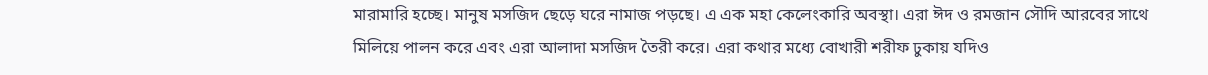মারামারি হচ্ছে। মানুষ মসজিদ ছেড়ে ঘরে নামাজ পড়ছে। এ এক মহা কেলেংকারি অবস্থা। এরা ঈদ ও রমজান সৌদি আরবের সাথে মিলিয়ে পালন করে এবং এরা আলাদা মসজিদ তৈরী করে। এরা কথার মধ্যে বোখারী শরীফ ঢুকায় যদিও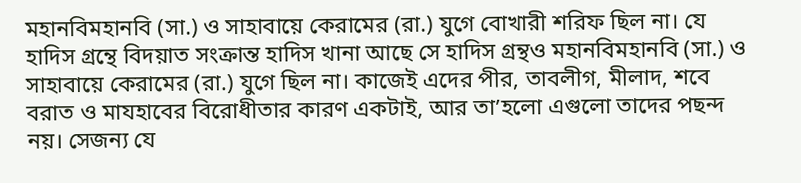মহানবিমহানবি (সা.) ও সাহাবায়ে কেরামের (রা.) যুগে বোখারী শরিফ ছিল না। যে হাদিস গ্রন্থে বিদয়াত সংক্রান্ত হাদিস খানা আছে সে হাদিস গ্রন্থও মহানবিমহানবি (সা.) ও সাহাবায়ে কেরামের (রা.) যুগে ছিল না। কাজেই এদের পীর, তাবলীগ, মীলাদ, শবে বরাত ও মাযহাবের বিরোধীতার কারণ একটাই, আর তা’হলো এগুলো তাদের পছন্দ নয়। সেজন্য যে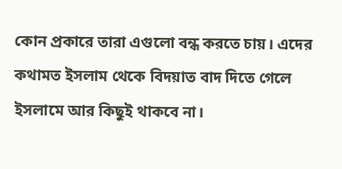কোন প্রকারে তারা এগুলো বন্ধ করতে চায়। এদের কথামত ইসলাম থেকে বিদয়াত বাদ দিতে গেলে ইসলামে আর কিছুই থাকবে না।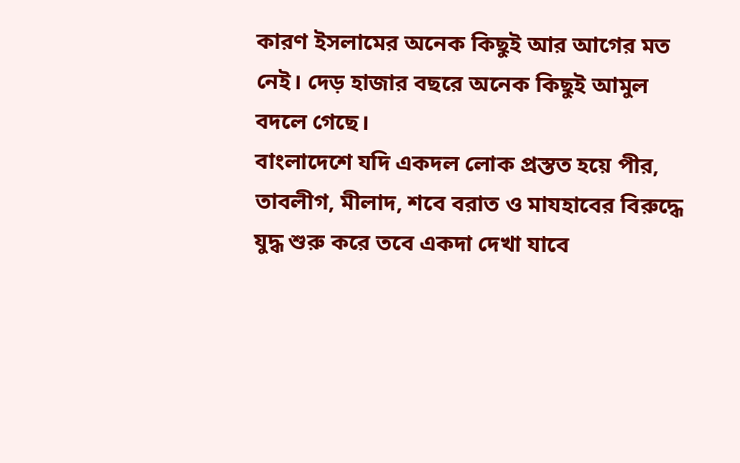কারণ ইসলামের অনেক কিছুই আর আগের মত নেই। দেড় হাজার বছরে অনেক কিছুই আমুল বদলে গেছে।
বাংলাদেশে যদি একদল লোক প্রস্তত হয়ে পীর, তাবলীগ, মীলাদ, শবে বরাত ও মাযহাবের বিরুদ্ধে যুদ্ধ শুরু করে তবে একদা দেখা যাবে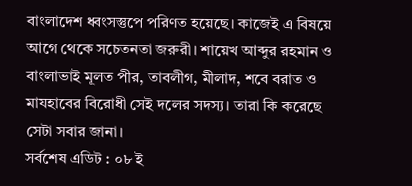বাংলাদেশ ধ্বংসস্তুপে পরিণত হয়েছে। কাজেই এ বিষয়ে আগে থেকে সচেতনতা জরুরী। শায়েখ আব্দুর রহমান ও বাংলাভাই মূলত পীর, তাবলীগ, মীলাদ, শবে বরাত ও মাযহাবের বিরোধী সেই দলের সদস্য। তারা কি করেছে সেটা সবার জানা।
সর্বশেষ এডিট : ০৮ ই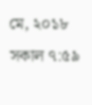মে, ২০১৮ সকাল ৭:৫৯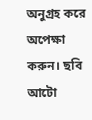অনুগ্রহ করে অপেক্ষা করুন। ছবি আটো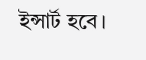ইন্সার্ট হবে।